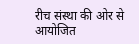रीच संस्था की ओर से आयोजित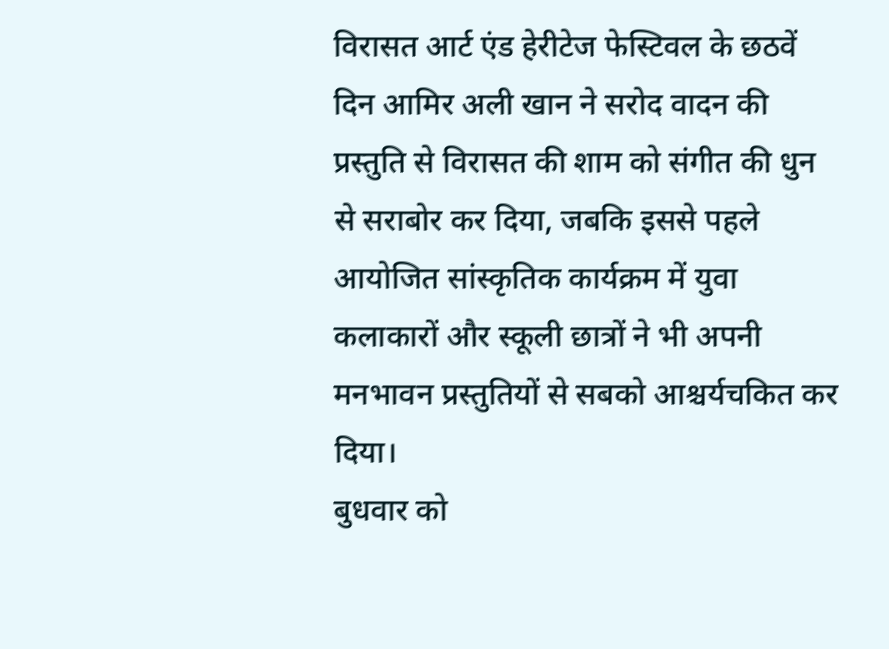विरासत आर्ट एंड हेरीटेज फेस्टिवल के छठवें दिन आमिर अली खान ने सरोद वादन की प्रस्तुति से विरासत की शाम को संगीत की धुन से सराबोर कर दिया, जबकि इससे पहले आयोजित सांस्कृतिक कार्यक्रम में युवा कलाकारों और स्कूली छात्रों ने भी अपनी मनभावन प्रस्तुतियों से सबको आश्चर्यचकित कर दिया।
बुधवार को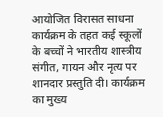आयोजित विरासत साधना कार्यक्रम के तहत कई स्कूलों के बच्चों ने भारतीय शास्त्रीय संगीत, गायन और नृत्य पर शानदार प्रस्तुति दी। कार्यक्रम का मुख्य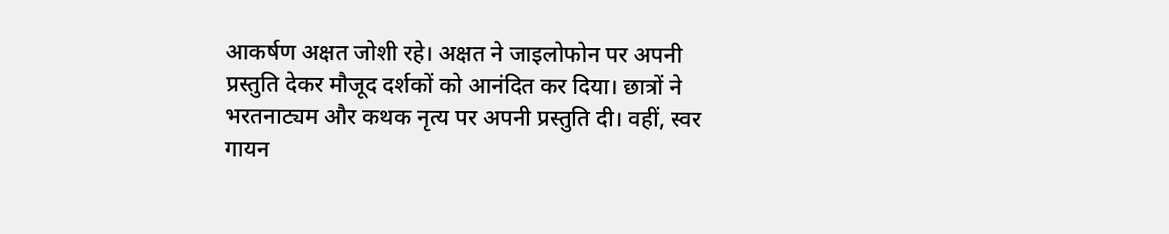आकर्षण अक्षत जोशी रहे। अक्षत ने जाइलोफोन पर अपनी प्रस्तुति देकर मौजूद दर्शकों को आनंदित कर दिया। छात्रों ने भरतनाट्यम और कथक नृत्य पर अपनी प्रस्तुति दी। वहीं, स्वर गायन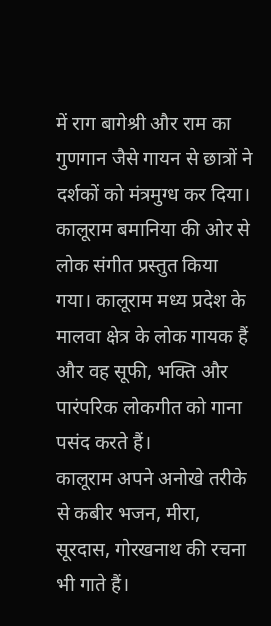में राग बागेश्री और राम का गुणगान जैसे गायन से छात्रों ने दर्शकों को मंत्रमुग्ध कर दिया। कालूराम बमानिया की ओर से लोक संगीत प्रस्तुत किया गया। कालूराम मध्य प्रदेश के मालवा क्षेत्र के लोक गायक हैं और वह सूफी, भक्ति और पारंपरिक लोकगीत को गाना पसंद करते हैं।
कालूराम अपने अनोखे तरीके से कबीर भजन, मीरा, सूरदास, गोरखनाथ की रचना भी गाते हैं।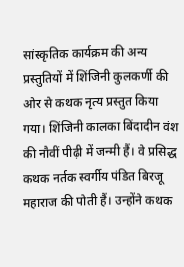सांस्कृतिक कार्यक्रम की अन्य प्रस्तुतियों में शिंजिनी कुलकर्णी की ओर से कथक नृत्य प्रस्तुत किया गया। शिंजिनी कालका बिंदादीन वंश की नौवीं पीढ़ी में जन्मी हैं। वे प्रसिद्ध कथक नर्तक स्वर्गीय पंडित बिरजू महाराज की पोती हैं। उन्होंने कथक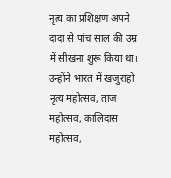नृत्य का प्रशिक्षण अपने दादा से पांच साल की उम्र में सीखना शुरू किया था। उन्होंने भारत में खजुराहो नृत्य महोत्सव, ताज महोत्सव, कालिदास महोत्सव,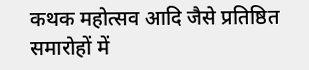कथक महोत्सव आदि जैसे प्रतिष्ठित समारोहों में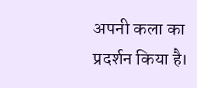अपनी कला का प्रदर्शन किया है।